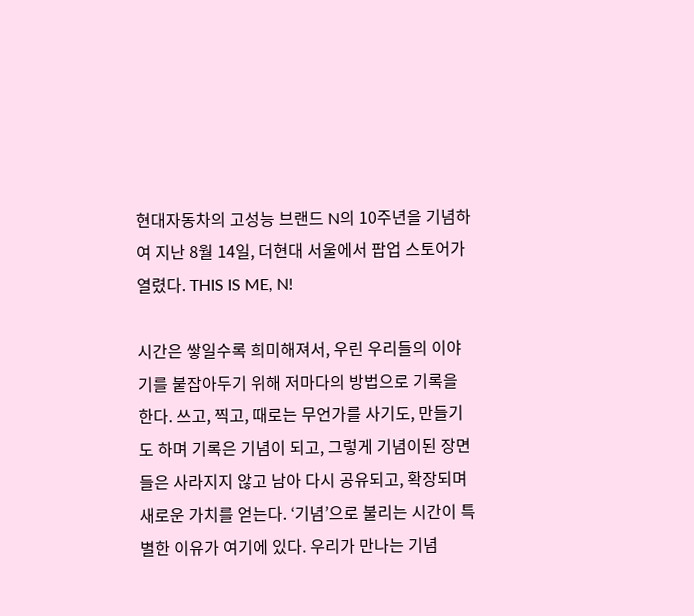현대자동차의 고성능 브랜드 N의 10주년을 기념하여 지난 8월 14일, 더현대 서울에서 팝업 스토어가 열렸다. THIS IS ME, N!

시간은 쌓일수록 희미해져서, 우린 우리들의 이야기를 붙잡아두기 위해 저마다의 방법으로 기록을 한다. 쓰고, 찍고, 때로는 무언가를 사기도, 만들기도 하며 기록은 기념이 되고, 그렇게 기념이된 장면들은 사라지지 않고 남아 다시 공유되고, 확장되며 새로운 가치를 얻는다. ‘기념’으로 불리는 시간이 특별한 이유가 여기에 있다. 우리가 만나는 기념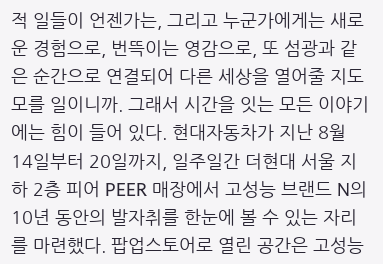적 일들이 언젠가는, 그리고 누군가에게는 새로운 경험으로, 번뜩이는 영감으로, 또 섬광과 같은 순간으로 연결되어 다른 세상을 열어줄 지도 모를 일이니까. 그래서 시간을 잇는 모든 이야기에는 힘이 들어 있다. 현대자동차가 지난 8월 14일부터 20일까지, 일주일간 더현대 서울 지하 2층 피어 PEER 매장에서 고성능 브랜드 N의 10년 동안의 발자취를 한눈에 볼 수 있는 자리를 마련했다. 팝업스토어로 열린 공간은 고성능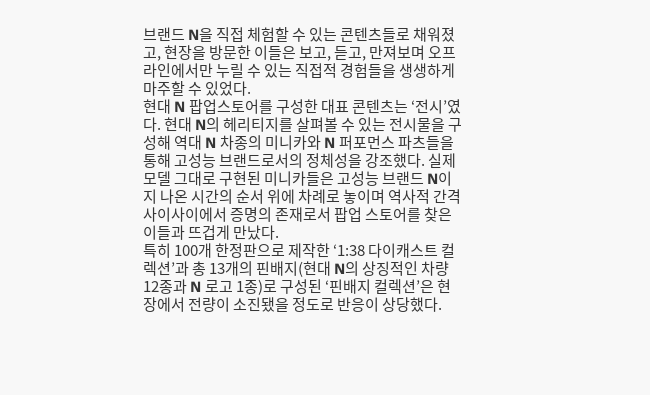브랜드 N을 직접 체험할 수 있는 콘텐츠들로 채워졌고, 현장을 방문한 이들은 보고, 듣고, 만져보며 오프라인에서만 누릴 수 있는 직접적 경험들을 생생하게 마주할 수 있었다.
현대 N 팝업스토어를 구성한 대표 콘텐츠는 ‘전시’였다. 현대 N의 헤리티지를 살펴볼 수 있는 전시물을 구성해 역대 N 차종의 미니카와 N 퍼포먼스 파츠들을 통해 고성능 브랜드로서의 정체성을 강조했다. 실제 모델 그대로 구현된 미니카들은 고성능 브랜드 N이 지 나온 시간의 순서 위에 차례로 놓이며 역사적 간격 사이사이에서 증명의 존재로서 팝업 스토어를 찾은 이들과 뜨겁게 만났다.
특히 100개 한정판으로 제작한 ‘1:38 다이캐스트 컬렉션’과 총 13개의 핀배지(현대 N의 상징적인 차량 12종과 N 로고 1종)로 구성된 ‘핀배지 컬렉션’은 현장에서 전량이 소진됐을 정도로 반응이 상당했다.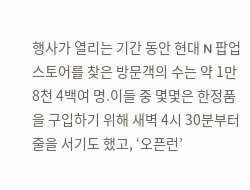행사가 열리는 기간 동안 현대 N 팝업 스토어를 찾은 방문객의 수는 약 1만 8천 4백여 명.이들 중 몇몇은 한정품을 구입하기 위해 새벽 4시 30분부터 줄을 서기도 했고, ‘오픈런’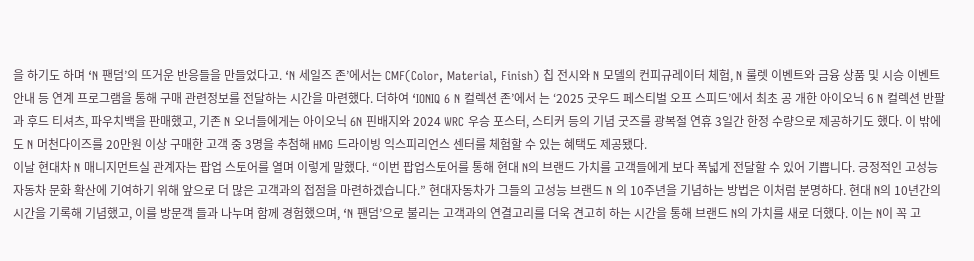을 하기도 하며 ‘N 팬덤’의 뜨거운 반응들을 만들었다고. ‘N 세일즈 존’에서는 CMF(Color, Material, Finish) 칩 전시와 N 모델의 컨피규레이터 체험, N 룰렛 이벤트와 금융 상품 및 시승 이벤트 안내 등 연계 프로그램을 통해 구매 관련정보를 전달하는 시간을 마련했다. 더하여 ‘IONIQ 6 N 컬렉션 존’에서 는 ‘2025 굿우드 페스티벌 오프 스피드’에서 최초 공 개한 아이오닉 6 N 컬렉션 반팔과 후드 티셔츠, 파우치백을 판매했고, 기존 N 오너들에게는 아이오닉 6N 핀배지와 2024 WRC 우승 포스터, 스티커 등의 기념 굿즈를 광복절 연휴 3일간 한정 수량으로 제공하기도 했다. 이 밖에도 N 머천다이즈를 20만원 이상 구매한 고객 중 3명을 추첨해 HMG 드라이빙 익스피리언스 센터를 체험할 수 있는 혜택도 제공됐다.
이날 현대차 N 매니지먼트실 관계자는 팝업 스토어를 열며 이렇게 말했다. “이번 팝업스토어를 통해 현대 N의 브랜드 가치를 고객들에게 보다 폭넓게 전달할 수 있어 기쁩니다. 긍정적인 고성능 자동차 문화 확산에 기여하기 위해 앞으로 더 많은 고객과의 접점을 마련하겠습니다.” 현대자동차가 그들의 고성능 브랜드 N 의 10주년을 기념하는 방법은 이처럼 분명하다. 현대 N의 10년간의 시간을 기록해 기념했고, 이를 방문객 들과 나누며 함께 경험했으며, ‘N 팬덤’으로 불리는 고객과의 연결고리를 더욱 견고히 하는 시간을 통해 브랜드 N의 가치를 새로 더했다. 이는 N이 꼭 고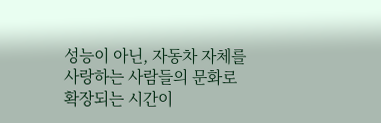성능이 아닌, 자동차 자체를 사랑하는 사람들의 문화로 확장되는 시간이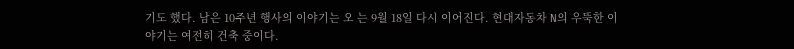기도 했다. 남은 10주년 행사의 이야기는 오 는 9월 18일 다시 이어진다. 현대자동차 N의 우뚝한 이야기는 여전히 건축 중이다.